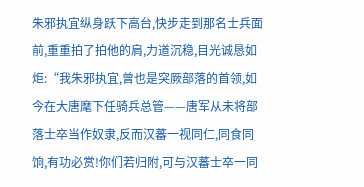朱邪执宜纵身跃下高台,快步走到那名士兵面前,重重拍了拍他的肩,力道沉稳,目光诚恳如炬:“我朱邪执宜,曾也是突厥部落的首领,如今在大唐麾下任骑兵总管——唐军从未将部落士卒当作奴隶,反而汉蕃一视同仁,同食同饷,有功必赏!你们若归附,可与汉蕃士卒一同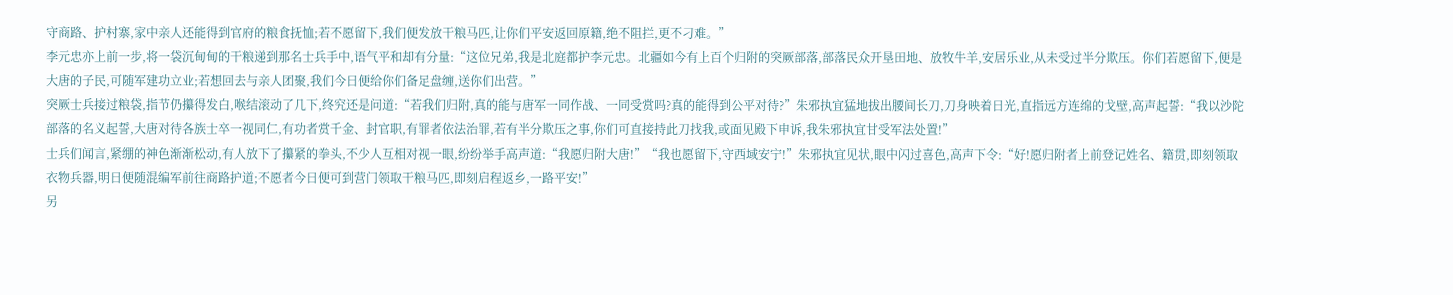守商路、护村寨,家中亲人还能得到官府的粮食抚恤;若不愿留下,我们便发放干粮马匹,让你们平安返回原籍,绝不阻拦,更不刁难。”
李元忠亦上前一步,将一袋沉甸甸的干粮递到那名士兵手中,语气平和却有分量:“这位兄弟,我是北庭都护李元忠。北疆如今有上百个归附的突厥部落,部落民众开垦田地、放牧牛羊,安居乐业,从未受过半分欺压。你们若愿留下,便是大唐的子民,可随军建功立业;若想回去与亲人团聚,我们今日便给你们备足盘缠,送你们出营。”
突厥士兵接过粮袋,指节仍攥得发白,喉结滚动了几下,终究还是问道:“若我们归附,真的能与唐军一同作战、一同受赏吗?真的能得到公平对待?”朱邪执宜猛地拔出腰间长刀,刀身映着日光,直指远方连绵的戈壁,高声起誓:“我以沙陀部落的名义起誓,大唐对待各族士卒一视同仁,有功者赏千金、封官职,有罪者依法治罪,若有半分欺压之事,你们可直接持此刀找我,或面见殿下申诉,我朱邪执宜甘受军法处置!”
士兵们闻言,紧绷的神色渐渐松动,有人放下了攥紧的拳头,不少人互相对视一眼,纷纷举手高声道:“我愿归附大唐!”“我也愿留下,守西域安宁!”朱邪执宜见状,眼中闪过喜色,高声下令:“好!愿归附者上前登记姓名、籍贯,即刻领取衣物兵器,明日便随混编军前往商路护道;不愿者今日便可到营门领取干粮马匹,即刻启程返乡,一路平安!”
另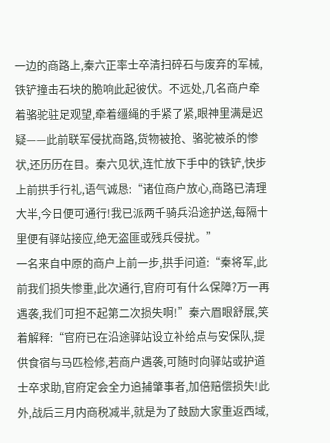一边的商路上,秦六正率士卒清扫碎石与废弃的军械,铁铲撞击石块的脆响此起彼伏。不远处,几名商户牵着骆驼驻足观望,牵着缰绳的手紧了紧,眼神里满是迟疑——此前联军侵扰商路,货物被抢、骆驼被杀的惨状,还历历在目。秦六见状,连忙放下手中的铁铲,快步上前拱手行礼,语气诚恳:“诸位商户放心,商路已清理大半,今日便可通行!我已派两千骑兵沿途护送,每隔十里便有驿站接应,绝无盗匪或残兵侵扰。”
一名来自中原的商户上前一步,拱手问道:“秦将军,此前我们损失惨重,此次通行,官府可有什么保障?万一再遇袭,我们可担不起第二次损失啊!”秦六眉眼舒展,笑着解释:“官府已在沿途驿站设立补给点与安保队,提供食宿与马匹检修,若商户遇袭,可随时向驿站或护道士卒求助,官府定会全力追捕肇事者,加倍赔偿损失!此外,战后三月内商税减半,就是为了鼓励大家重返西域,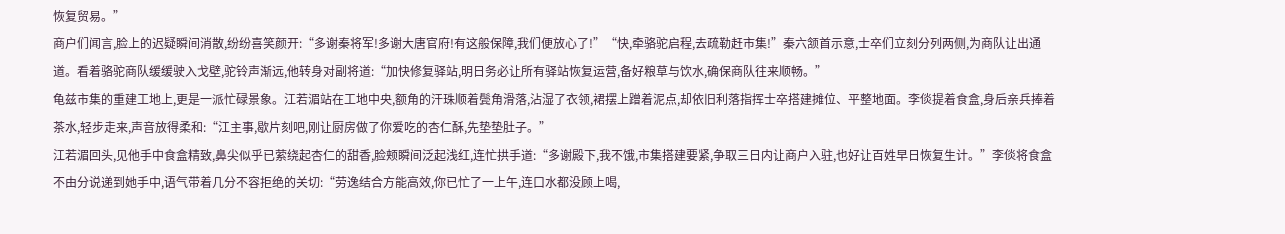恢复贸易。”
商户们闻言,脸上的迟疑瞬间消散,纷纷喜笑颜开:“多谢秦将军!多谢大唐官府!有这般保障,我们便放心了!”“快,牵骆驼启程,去疏勒赶市集!”秦六颔首示意,士卒们立刻分列两侧,为商队让出通道。看着骆驼商队缓缓驶入戈壁,驼铃声渐远,他转身对副将道:“加快修复驿站,明日务必让所有驿站恢复运营,备好粮草与饮水,确保商队往来顺畅。”
龟兹市集的重建工地上,更是一派忙碌景象。江若湄站在工地中央,额角的汗珠顺着鬓角滑落,沾湿了衣领,裙摆上蹭着泥点,却依旧利落指挥士卒搭建摊位、平整地面。李倓提着食盒,身后亲兵捧着茶水,轻步走来,声音放得柔和:“江主事,歇片刻吧,刚让厨房做了你爱吃的杏仁酥,先垫垫肚子。”
江若湄回头,见他手中食盒精致,鼻尖似乎已萦绕起杏仁的甜香,脸颊瞬间泛起浅红,连忙拱手道:“多谢殿下,我不饿,市集搭建要紧,争取三日内让商户入驻,也好让百姓早日恢复生计。”李倓将食盒不由分说递到她手中,语气带着几分不容拒绝的关切:“劳逸结合方能高效,你已忙了一上午,连口水都没顾上喝,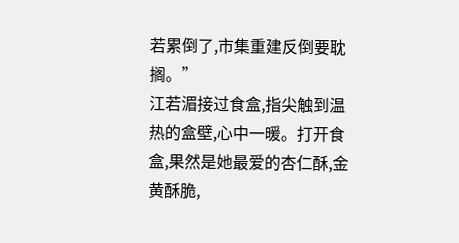若累倒了,市集重建反倒要耽搁。”
江若湄接过食盒,指尖触到温热的盒壁,心中一暖。打开食盒,果然是她最爱的杏仁酥,金黄酥脆,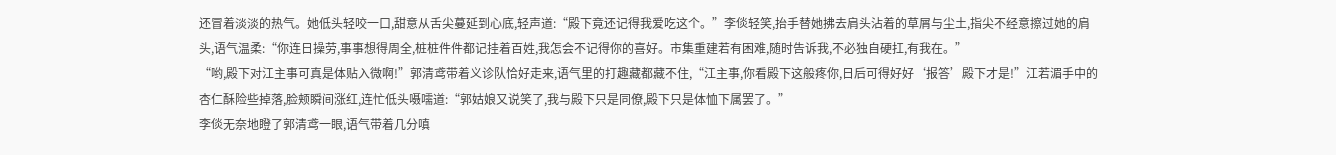还冒着淡淡的热气。她低头轻咬一口,甜意从舌尖蔓延到心底,轻声道:“殿下竟还记得我爱吃这个。”李倓轻笑,抬手替她拂去肩头沾着的草屑与尘土,指尖不经意擦过她的肩头,语气温柔:“你连日操劳,事事想得周全,桩桩件件都记挂着百姓,我怎会不记得你的喜好。市集重建若有困难,随时告诉我,不必独自硬扛,有我在。”
“哟,殿下对江主事可真是体贴入微啊!”郭清鸢带着义诊队恰好走来,语气里的打趣藏都藏不住,“江主事,你看殿下这般疼你,日后可得好好‘报答’殿下才是!”江若湄手中的杏仁酥险些掉落,脸颊瞬间涨红,连忙低头嗫嚅道:“郭姑娘又说笑了,我与殿下只是同僚,殿下只是体恤下属罢了。”
李倓无奈地瞪了郭清鸢一眼,语气带着几分嗔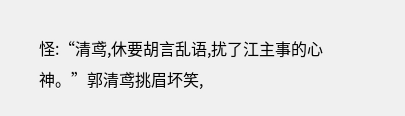怪:“清鸢,休要胡言乱语,扰了江主事的心神。”郭清鸢挑眉坏笑,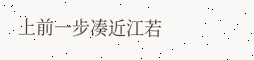上前一步凑近江若